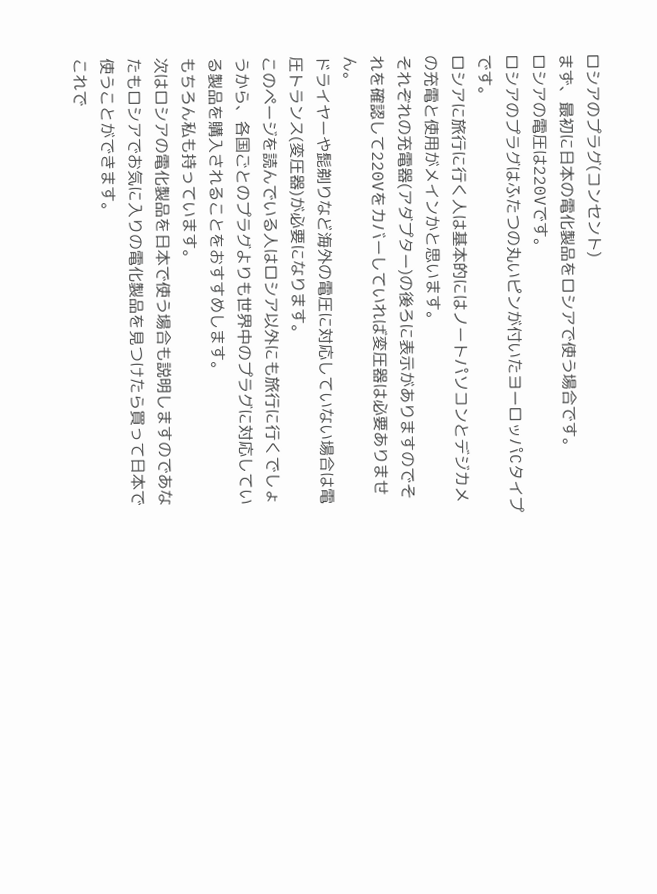ロシアのプラグ(コンセント)
まず、最初に日本の電化製品をロシアで使う場合です。
ロシアの電圧は220Vです。
ロシアのプラグはふたつの丸いピンが付いたヨーロッパCタイプです。
ロシアに旅行に行く人は基本的にはノートパソコンとデジカメの充電と使用がメインかと思います。
それぞれの充電器(アダプター)の後ろに表示がありますのでそれを確認して220Vをカバーしていれば変圧器は必要ありません。
ドライヤーや髭剃りなど海外の電圧に対応していない場合は電圧トランス(変圧器)が必要になります。
このページを読んでいる人はロシア以外にも旅行に行くでしょうから、各国ごとのプラグよりも世界中のプラグに対応している製品を購入されることをおすすめします。
もちろん私も持っています。
次はロシアの電化製品を日本で使う場合も説明しますのであなたもロシアでお気に入りの電化製品を見つけたら買って日本で使うことができます。
これで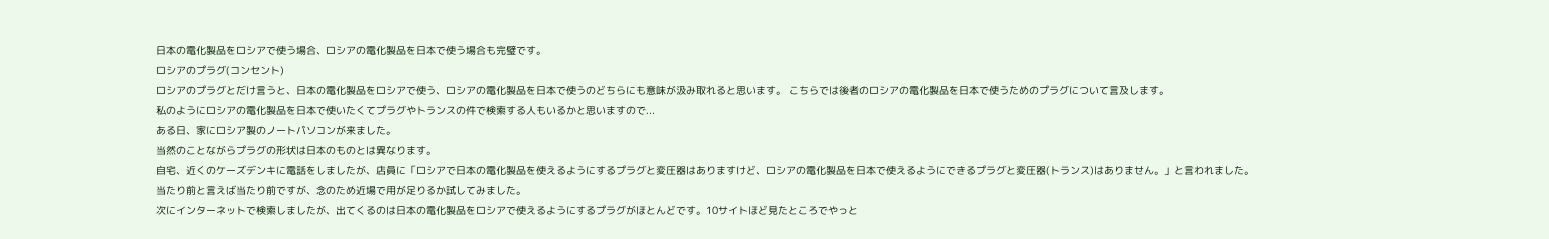日本の電化製品をロシアで使う場合、ロシアの電化製品を日本で使う場合も完璧です。
ロシアのプラグ(コンセント)
ロシアのプラグとだけ言うと、日本の電化製品をロシアで使う、ロシアの電化製品を日本で使うのどちらにも意味が汲み取れると思います。 こちらでは後者のロシアの電化製品を日本で使うためのプラグについて言及します。
私のようにロシアの電化製品を日本で使いたくてプラグやトランスの件で検索する人もいるかと思いますので...
ある日、家にロシア製のノートパソコンが来ました。
当然のことながらプラグの形状は日本のものとは異なります。
自宅、近くのケーズデンキに電話をしましたが、店員に「ロシアで日本の電化製品を使えるようにするプラグと変圧器はありますけど、ロシアの電化製品を日本で使えるようにできるプラグと変圧器(トランス)はありません。」と言われました。
当たり前と言えば当たり前ですが、念のため近場で用が足りるか試してみました。
次にインターネットで検索しましたが、出てくるのは日本の電化製品をロシアで使えるようにするプラグがほとんどです。10サイトほど見たところでやっと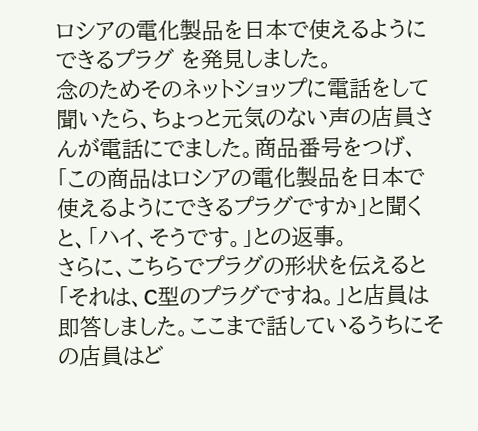ロシアの電化製品を日本で使えるようにできるプラグ を発見しました。
念のためそのネットショップに電話をして聞いたら、ちょっと元気のない声の店員さんが電話にでました。商品番号をつげ、「この商品はロシアの電化製品を日本で使えるようにできるプラグですか」と聞くと、「ハイ、そうです。」との返事。
さらに、こちらでプラグの形状を伝えると「それは、C型のプラグですね。」と店員は即答しました。ここまで話しているうちにその店員はど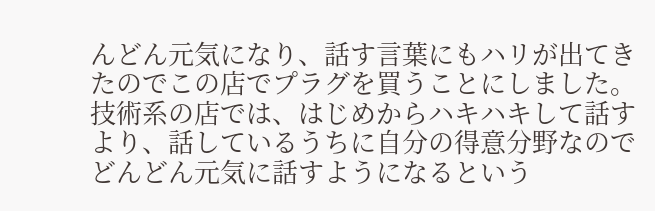んどん元気になり、話す言葉にもハリが出てきたのでこの店でプラグを買うことにしました。
技術系の店では、はじめからハキハキして話すより、話しているうちに自分の得意分野なのでどんどん元気に話すようになるという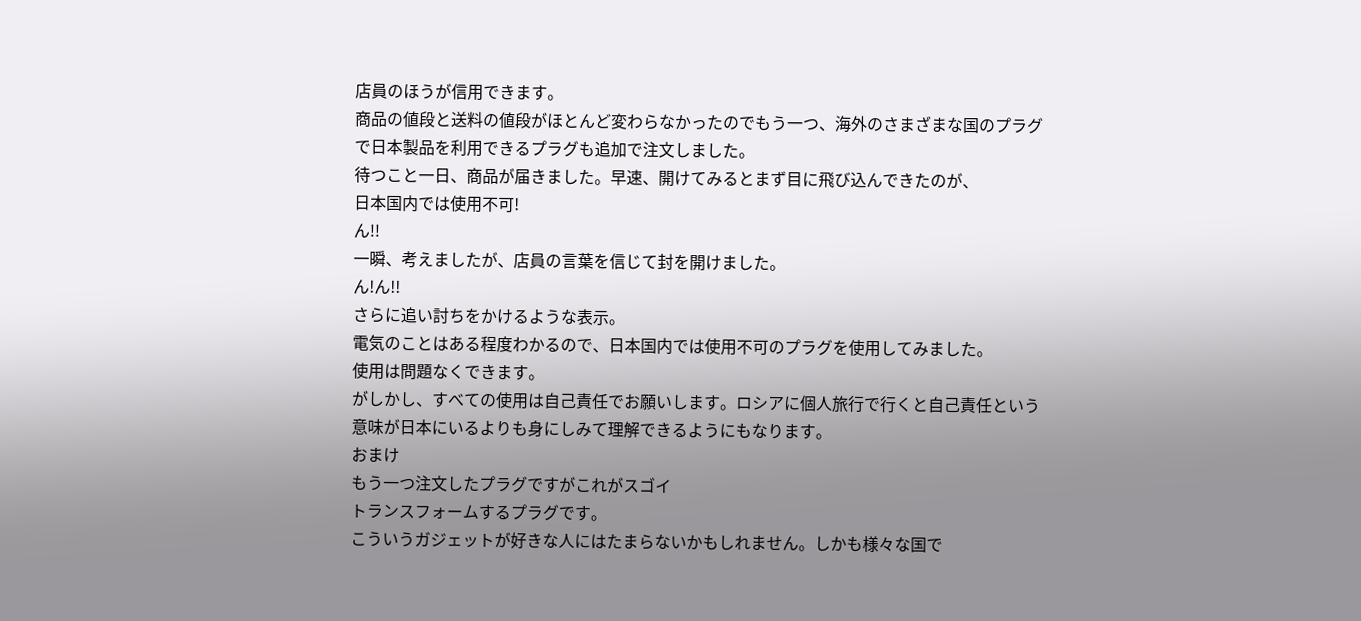店員のほうが信用できます。
商品の値段と送料の値段がほとんど変わらなかったのでもう一つ、海外のさまざまな国のプラグで日本製品を利用できるプラグも追加で注文しました。
待つこと一日、商品が届きました。早速、開けてみるとまず目に飛び込んできたのが、
日本国内では使用不可!
ん!!
一瞬、考えましたが、店員の言葉を信じて封を開けました。
ん!ん!!
さらに追い討ちをかけるような表示。
電気のことはある程度わかるので、日本国内では使用不可のプラグを使用してみました。
使用は問題なくできます。
がしかし、すべての使用は自己責任でお願いします。ロシアに個人旅行で行くと自己責任という意味が日本にいるよりも身にしみて理解できるようにもなります。
おまけ
もう一つ注文したプラグですがこれがスゴイ
トランスフォームするプラグです。
こういうガジェットが好きな人にはたまらないかもしれません。しかも様々な国で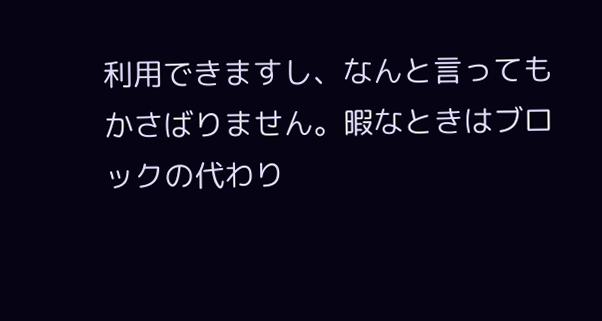利用できますし、なんと言ってもかさばりません。暇なときはブロックの代わり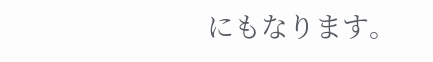にもなります。